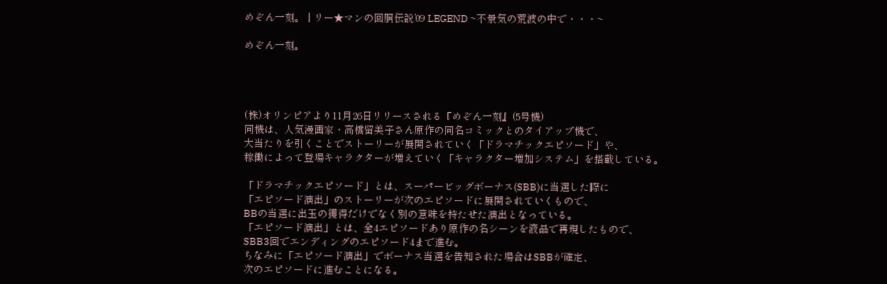めぞん一刻。 | リー★マンの回胴伝説’09 LEGEND ~不景気の荒波の中で・・・~

めぞん一刻。




(株)オリンピアより11月26日リリースされる『めぞん一刻』(5号機)
同機は、人気漫画家・高橋留美子さん原作の同名コミックとのタイアップ機で、
大当たりを引くことでストーリーが展開されていく「ドラマチックエピソード」や、
稼働によって登場キャラクターが増えていく「キャラクター増加システム」を搭載している。

「ドラマチックエピソード」とは、スーパービッグボーナス(SBB)に当選した際に
「エピソード演出」のストーリーが次のエピソードに展開されていくもので、
BBの当選に出玉の獲得だけでなく別の意味を持たせた演出となっている。
「エピソード演出」とは、全4エピソードあり原作の名シーンを液晶で再現したもので、
SBB3回でエンディングのエピソード4まで進む。
ちなみに「エピソード演出」でボーナス当選を告知された場合はSBBが確定、
次のエピソードに進むことになる。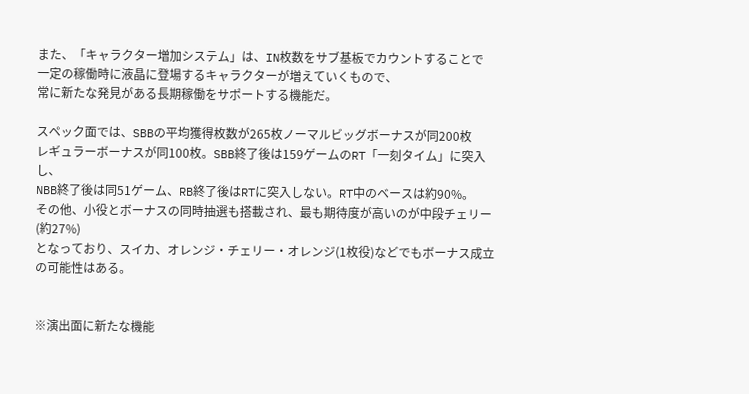また、「キャラクター増加システム」は、IN枚数をサブ基板でカウントすることで
一定の稼働時に液晶に登場するキャラクターが増えていくもので、
常に新たな発見がある長期稼働をサポートする機能だ。

スペック面では、SBBの平均獲得枚数が265枚ノーマルビッグボーナスが同200枚
レギュラーボーナスが同100枚。SBB終了後は159ゲームのRT「一刻タイム」に突入し、
NBB終了後は同51ゲーム、RB終了後はRTに突入しない。RT中のベースは約90%。
その他、小役とボーナスの同時抽選も搭載され、最も期待度が高いのが中段チェリー(約27%)
となっており、スイカ、オレンジ・チェリー・オレンジ(1枚役)などでもボーナス成立の可能性はある。


※演出面に新たな機能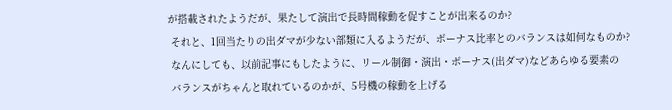が搭載されたようだが、果たして演出で長時間稼動を促すことが出来るのか?
 それと、1回当たりの出ダマが少ない部類に入るようだが、ボーナス比率とのバランスは如何なものか?
 なんにしても、以前記事にもしたように、リール制御・演出・ボーナス(出ダマ)などあらゆる要素の
 バランスがちゃんと取れているのかが、5号機の稼動を上げる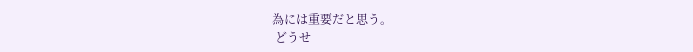為には重要だと思う。
 どうせ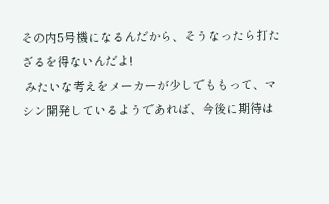その内5号機になるんだから、そうなったら打たざるを得ないんだよ!
 みたいな考えをメーカーが少しでももって、マシン開発しているようであれば、今後に期待は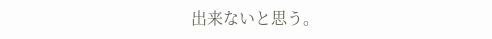出来ないと思う。